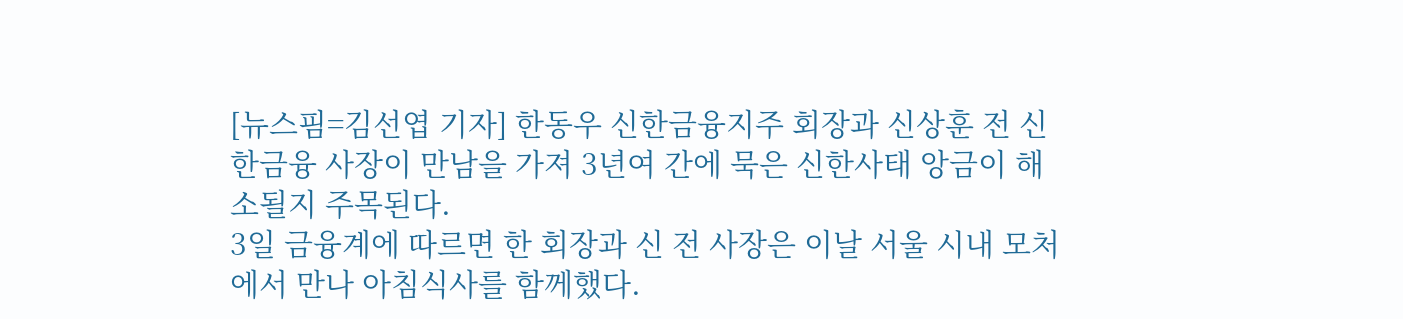[뉴스핌=김선엽 기자] 한동우 신한금융지주 회장과 신상훈 전 신한금융 사장이 만남을 가져 3년여 간에 묵은 신한사태 앙금이 해소될지 주목된다.
3일 금융계에 따르면 한 회장과 신 전 사장은 이날 서울 시내 모처에서 만나 아침식사를 함께했다.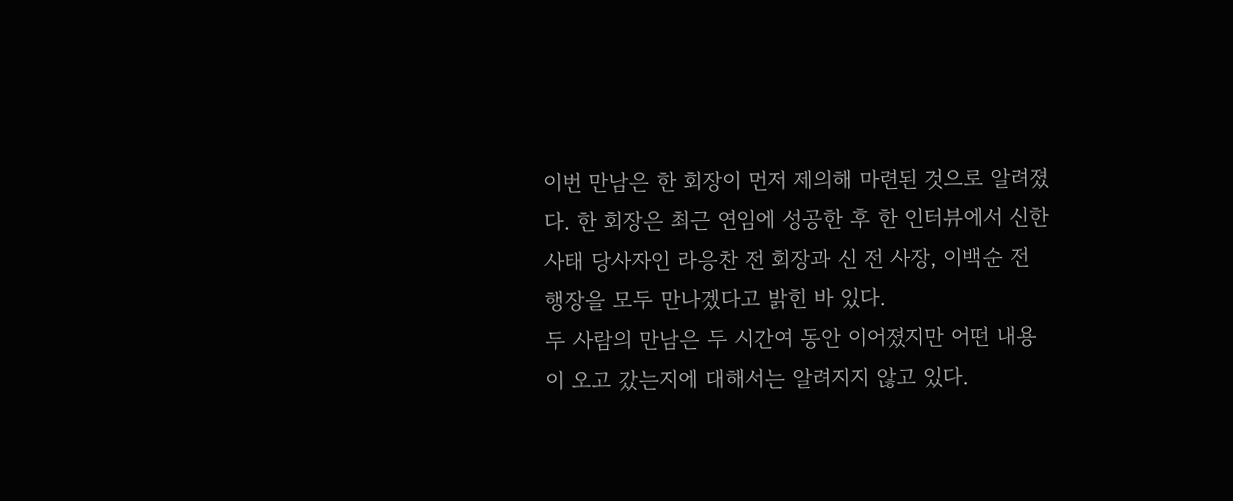이번 만남은 한 회장이 먼저 제의해 마련된 것으로 알려졌다. 한 회장은 최근 연임에 성공한 후 한 인터뷰에서 신한사태 당사자인 라응찬 전 회장과 신 전 사장, 이백순 전 행장을 모두 만나겠다고 밝힌 바 있다.
두 사람의 만남은 두 시간여 동안 이어졌지만 어떤 내용이 오고 갔는지에 대해서는 알려지지 않고 있다.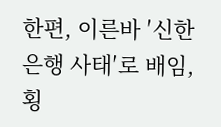한편, 이른바 ′신한은행 사태′로 배임, 횡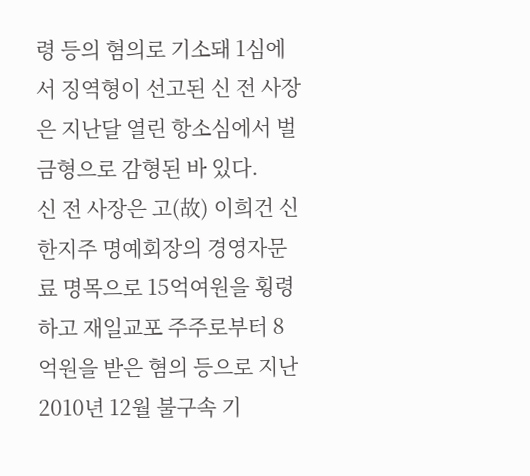령 등의 혐의로 기소돼 1심에서 징역형이 선고된 신 전 사장은 지난달 열린 항소심에서 벌금형으로 감형된 바 있다.
신 전 사장은 고(故) 이희건 신한지주 명예회장의 경영자문료 명목으로 15억여원을 횡령하고 재일교포 주주로부터 8억원을 받은 혐의 등으로 지난 2010년 12월 불구속 기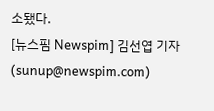소됐다.
[뉴스핌 Newspim] 김선엽 기자 (sunup@newspim.com)